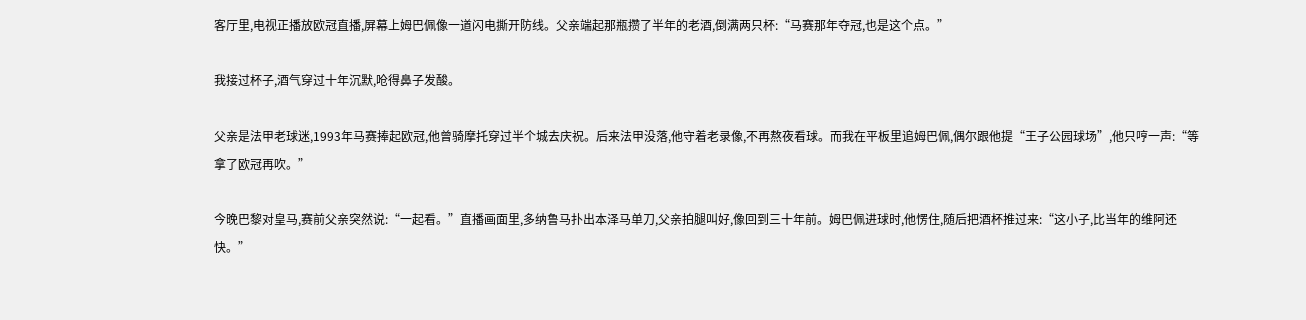客厅里,电视正播放欧冠直播,屏幕上姆巴佩像一道闪电撕开防线。父亲端起那瓶攒了半年的老酒,倒满两只杯:“马赛那年夺冠,也是这个点。”

我接过杯子,酒气穿过十年沉默,呛得鼻子发酸。

父亲是法甲老球迷,1993年马赛捧起欧冠,他曾骑摩托穿过半个城去庆祝。后来法甲没落,他守着老录像,不再熬夜看球。而我在平板里追姆巴佩,偶尔跟他提“王子公园球场”,他只哼一声:“等拿了欧冠再吹。”

今晚巴黎对皇马,赛前父亲突然说:“一起看。”直播画面里,多纳鲁马扑出本泽马单刀,父亲拍腿叫好,像回到三十年前。姆巴佩进球时,他愣住,随后把酒杯推过来:“这小子,比当年的维阿还快。”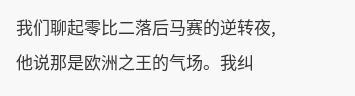我们聊起零比二落后马赛的逆转夜,他说那是欧洲之王的气场。我纠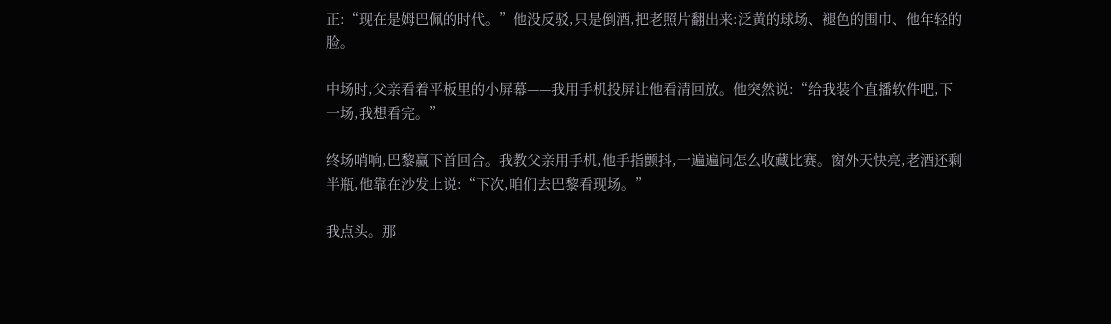正:“现在是姆巴佩的时代。”他没反驳,只是倒酒,把老照片翻出来:泛黄的球场、褪色的围巾、他年轻的脸。

中场时,父亲看着平板里的小屏幕——我用手机投屏让他看清回放。他突然说:“给我装个直播软件吧,下一场,我想看完。”

终场哨响,巴黎赢下首回合。我教父亲用手机,他手指颤抖,一遍遍问怎么收藏比赛。窗外天快亮,老酒还剩半瓶,他靠在沙发上说:“下次,咱们去巴黎看现场。”

我点头。那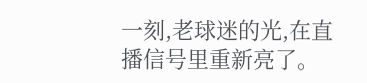一刻,老球迷的光,在直播信号里重新亮了。